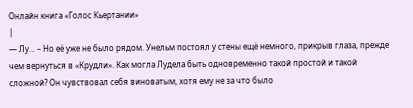Онлайн книга «Голос Кьертании»
|
— Лу… – Но её уже не было рядом. Унельм постоял у стены ещё немного, прикрыв глаза, прежде чем вернуться в «Крудли». Как могла Лудела быть одновременно такой простой и такой сложной? Он чувствовал себя виноватым, хотя ему не за что было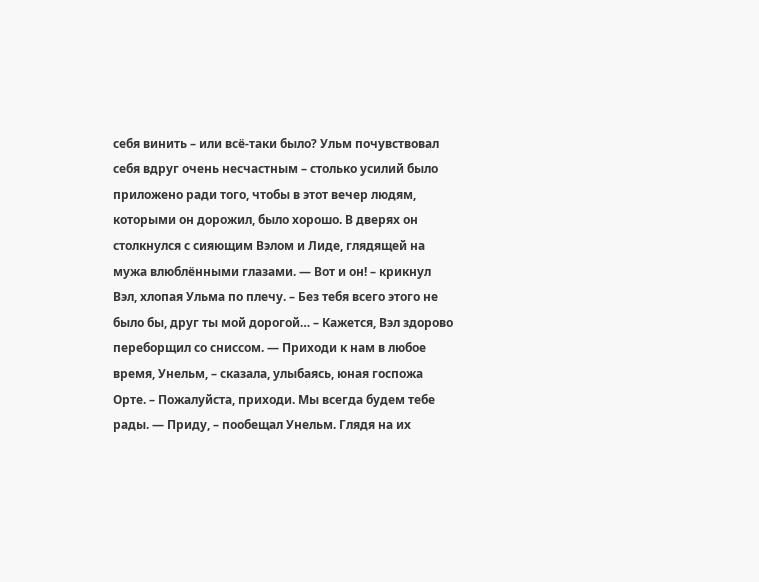себя винить – или всё-таки было? Ульм почувствовал себя вдруг очень несчастным – столько усилий было приложено ради того, чтобы в этот вечер людям, которыми он дорожил, было хорошо. В дверях он столкнулся с сияющим Вэлом и Лиде, глядящей на мужа влюблёнными глазами. — Вот и он! – крикнул Вэл, хлопая Ульма по плечу. – Без тебя всего этого не было бы, друг ты мой дорогой… – Кажется, Вэл здорово переборщил со сниссом. — Приходи к нам в любое время, Унельм, – сказала, улыбаясь, юная госпожа Орте. – Пожалуйста, приходи. Мы всегда будем тебе рады. — Приду, – пообещал Унельм. Глядя на их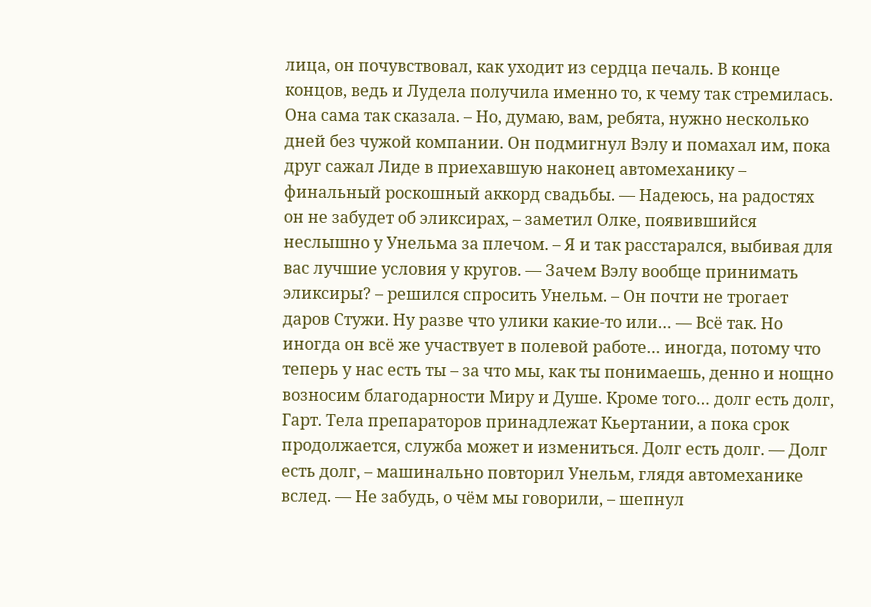лица, он почувствовал, как уходит из сердца печаль. В конце концов, ведь и Лудела получила именно то, к чему так стремилась. Она сама так сказала. – Но, думаю, вам, ребята, нужно несколько дней без чужой компании. Он подмигнул Вэлу и помахал им, пока друг сажал Лиде в приехавшую наконец автомеханику – финальный роскошный аккорд свадьбы. — Надеюсь, на радостях он не забудет об эликсирах, – заметил Олке, появившийся неслышно у Унельма за плечом. – Я и так расстарался, выбивая для вас лучшие условия у кругов. — Зачем Вэлу вообще принимать эликсиры? – решился спросить Унельм. – Он почти не трогает даров Стужи. Ну разве что улики какие-то или… — Всё так. Но иногда он всё же участвует в полевой работе… иногда, потому что теперь у нас есть ты – за что мы, как ты понимаешь, денно и нощно возносим благодарности Миру и Душе. Кроме того… долг есть долг, Гарт. Тела препараторов принадлежат Кьертании, а пока срок продолжается, служба может и измениться. Долг есть долг. — Долг есть долг, – машинально повторил Унельм, глядя автомеханике вслед. — Не забудь, о чём мы говорили, – шепнул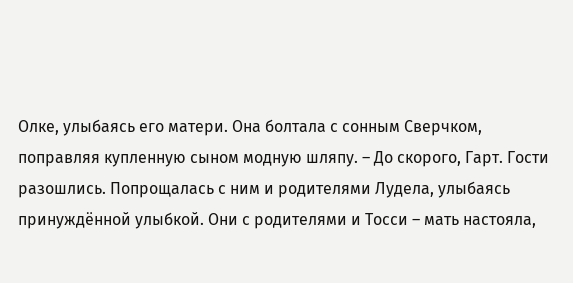Олке, улыбаясь его матери. Она болтала с сонным Сверчком, поправляя купленную сыном модную шляпу. – До скорого, Гарт. Гости разошлись. Попрощалась с ним и родителями Лудела, улыбаясь принуждённой улыбкой. Они с родителями и Тосси – мать настояла,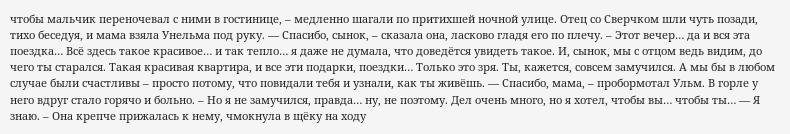чтобы мальчик переночевал с ними в гостинице, – медленно шагали по притихшей ночной улице. Отец со Сверчком шли чуть позади, тихо беседуя, и мама взяла Унельма под руку. — Спасибо, сынок, – сказала она, ласково гладя его по плечу. – Этот вечер… да и вся эта поездка… Всё здесь такое красивое… и так тепло… я даже не думала, что доведётся увидеть такое. И, сынок, мы с отцом ведь видим, до чего ты старался. Такая красивая квартира, и все эти подарки, поездки… Только это зря. Ты, кажется, совсем замучился. А мы бы в любом случае были счастливы – просто потому, что повидали тебя и узнали, как ты живёшь. — Спасибо, мама, – пробормотал Ульм. В горле у него вдруг стало горячо и больно. – Но я не замучился, правда… ну, не поэтому. Дел очень много, но я хотел, чтобы вы… чтобы ты… — Я знаю. – Она крепче прижалась к нему, чмокнула в щёку на ходу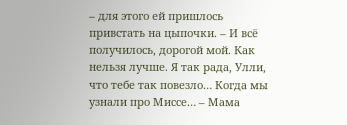– для этого ей пришлось привстать на цыпочки. – И всё получилось, дорогой мой. Как нельзя лучше. Я так рада, Улли, что тебе так повезло… Когда мы узнали про Миссе… – Мама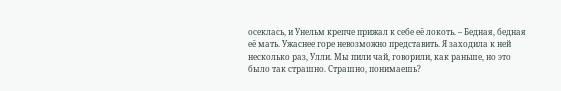осеклась, и Унельм крепче прижал к себе её локоть. – Бедная, бедная её мать. Ужаснее горе невозможно представить. Я заходила к ней несколько раз, Улли. Мы пили чай, говорили, как раньше, но это было так страшно. Страшно, понимаешь?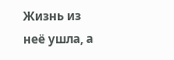Жизнь из неё ушла, а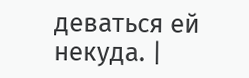деваться ей некуда. |